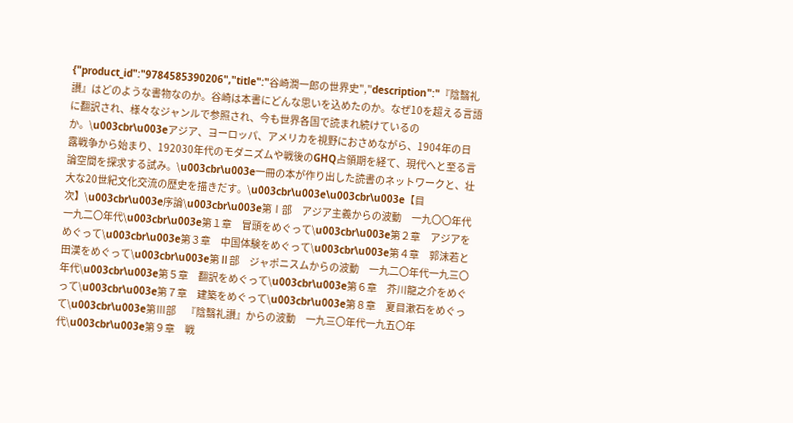{"product_id":"9784585390206","title":"谷崎潤一郎の世界史","description":"『陰翳礼讃』はどのような書物なのか。谷崎は本書にどんな思いを込めたのか。なぜ10を超える言語に翻訳され、様々なジャンルで参照され、今も世界各国で読まれ続けているのか。\u003cbr\u003eアジア、ヨーロッパ、アメリカを視野におさめながら、1904年の日露戦争から始まり、192030年代のモダニズムや戦後のGHQ占領期を経て、現代へと至る言論空間を探求する試み。\u003cbr\u003e一冊の本が作り出した読書のネットワークと、壮大な20世紀文化交流の歴史を描きだす。\u003cbr\u003e\u003cbr\u003e【目次】\u003cbr\u003e序論\u003cbr\u003e第Ⅰ部　アジア主義からの波動　一九〇〇年代一九二〇年代\u003cbr\u003e第１章　冒頭をめぐって\u003cbr\u003e第２章　アジアをめぐって\u003cbr\u003e第３章　中国体験をめぐって\u003cbr\u003e第４章　郭沫若と田漢をめぐって\u003cbr\u003e第Ⅱ部　ジャポニスムからの波動　一九二〇年代一九三〇年代\u003cbr\u003e第５章　翻訳をめぐって\u003cbr\u003e第６章　芥川龍之介をめぐって\u003cbr\u003e第７章　建築をめぐって\u003cbr\u003e第８章　夏目漱石をめぐって\u003cbr\u003e第Ⅲ部　『陰翳礼讃』からの波動　一九三〇年代一九五〇年代\u003cbr\u003e第９章　戦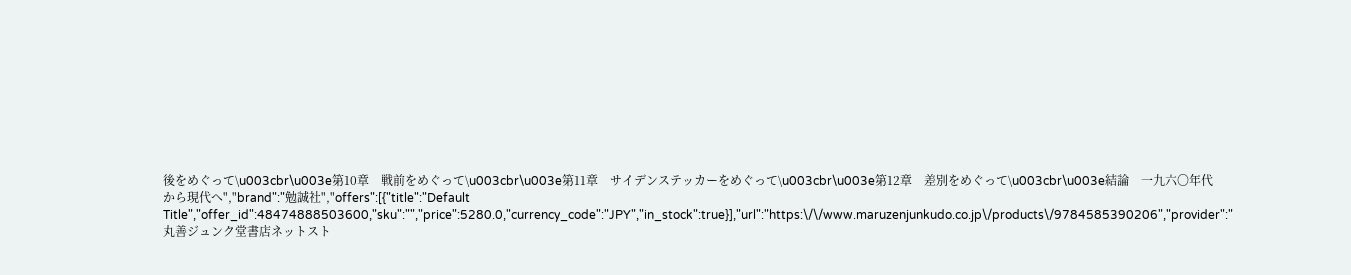後をめぐって\u003cbr\u003e第10章　戦前をめぐって\u003cbr\u003e第11章　サイデンステッカーをめぐって\u003cbr\u003e第12章　差別をめぐって\u003cbr\u003e結論　一九六〇年代から現代へ","brand":"勉誠社","offers":[{"title":"Default Title","offer_id":48474888503600,"sku":"","price":5280.0,"currency_code":"JPY","in_stock":true}],"url":"https:\/\/www.maruzenjunkudo.co.jp\/products\/9784585390206","provider":"丸善ジュンク堂書店ネットスト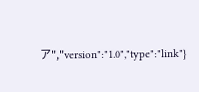ア","version":"1.0","type":"link"}